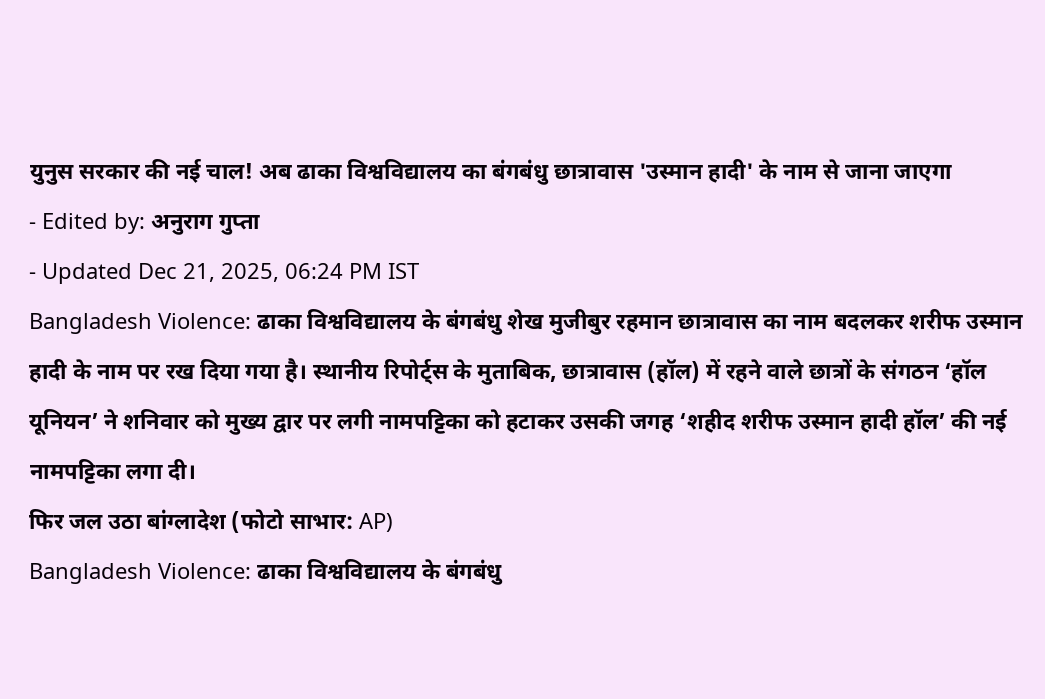युनुस सरकार की नई चाल! अब ढाका विश्वविद्यालय का बंगबंधु छात्रावास 'उस्मान हादी' के नाम से जाना जाएगा
- Edited by: अनुराग गुप्ता
- Updated Dec 21, 2025, 06:24 PM IST
Bangladesh Violence: ढाका विश्वविद्यालय के बंगबंधु शेख मुजीबुर रहमान छात्रावास का नाम बदलकर शरीफ उस्मान हादी के नाम पर रख दिया गया है। स्थानीय रिपोर्ट्स के मुताबिक, छात्रावास (हॉल) में रहने वाले छात्रों के संगठन ‘हॉल यूनियन’ ने शनिवार को मुख्य द्वार पर लगी नामपट्टिका को हटाकर उसकी जगह ‘शहीद शरीफ उस्मान हादी हॉल’ की नई नामपट्टिका लगा दी।
फिर जल उठा बांग्लादेश (फोटो साभार: AP)
Bangladesh Violence: ढाका विश्वविद्यालय के बंगबंधु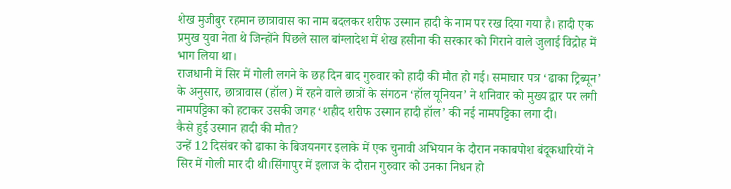शेख मुजीबुर रहमान छात्रावास का नाम बदलकर शरीफ उस्मान हादी के नाम पर रख दिया गया है। हादी एक प्रमुख युवा नेता थे जिन्होंने पिछले साल बांग्लादेश में शेख हसीना की सरकार को गिराने वाले जुलाई विद्रोह में भाग लिया था।
राजधानी में सिर में गोली लगने के छह दिन बाद गुरुवार को हादी की मौत हो गई। समाचार पत्र ‘ढाका ट्रिब्यून’ के अनुसार, छात्रावास (हॉल) में रहने वाले छात्रों के संगठन ‘हॉल यूनियन’ ने शनिवार को मुख्य द्वार पर लगी नामपट्टिका को हटाकर उसकी जगह ‘शहीद शरीफ उस्मान हादी हॉल’ की नई नामपट्टिका लगा दी।
कैसे हुई उस्मान हादी की मौत?
उन्हें 12 दिसंबर को ढाका के बिजयनगर इलाके में एक चुनावी अभियान के दौरान नकाबपोश बंदूकधारियों ने सिर में गोली मार दी थी।सिंगापुर में इलाज के दौरान गुरुवार को उनका निधन हो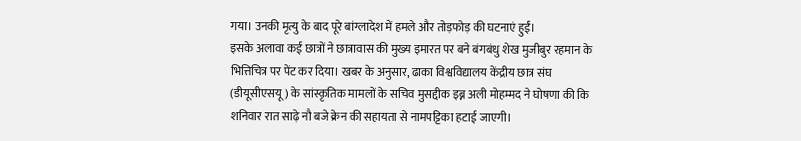गया। उनकी मृत्यु के बाद पूरे बांग्लादेश में हमले और तोड़फोड़ की घटनाएं हुईं।
इसके अलावा कई छात्रों ने छात्रावास की मुख्य इमारत पर बने बंगबंधु शेख मुजीबुर रहमान के भित्तिचित्र पर पेंट कर दिया। खबर के अनुसार, ढाका विश्वविद्यालय केंद्रीय छात्र संघ (डीयूसीएसयू) के सांस्कृतिक मामलों के सचिव मुसद्दीक इब्न अली मोहम्मद ने घोषणा की कि शनिवार रात साढ़े नौ बजे क्रेन की सहायता से नामपट्टिका हटाई जाएगी।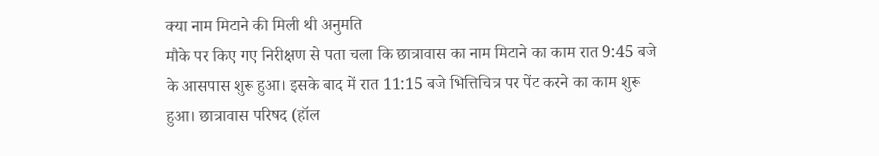क्या नाम मिटाने की मिली थी अनुमति
मौके पर किए गए निरीक्षण से पता चला कि छात्रावास का नाम मिटाने का काम रात 9:45 बजे के आसपास शुरू हुआ। इसके बाद में रात 11:15 बजे भित्तिचित्र पर पेंट करने का काम शुरू हुआ। छात्रावास परिषद (हॉल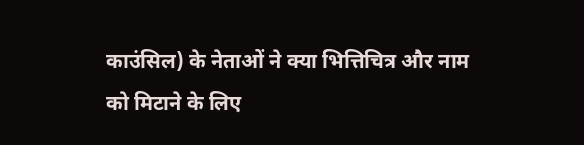काउंसिल) के नेताओं ने क्या भित्तिचित्र और नाम को मिटाने के लिए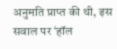अनुमति प्राप्त की थी, इस सवाल पर ‘हॉल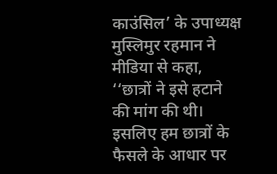काउंसिल’ के उपाध्यक्ष मुस्लिमुर रहमान ने मीडिया से कहा, ‘‘छात्रों ने इसे हटाने की मांग की थी। इसलिए हम छात्रों के फैसले के आधार पर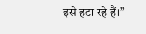इसे हटा रहे हैं।’’